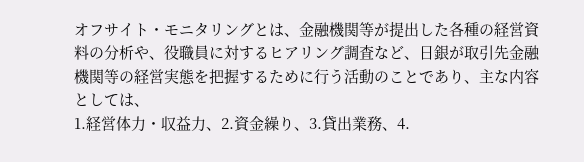オフサイト・モニタリングとは、金融機関等が提出した各種の経営資料の分析や、役職員に対するヒアリング調査など、日銀が取引先金融機関等の経営実態を把握するために行う活動のことであり、主な内容としては、
1.経営体力・収益力、2.資金繰り、3.貸出業務、4.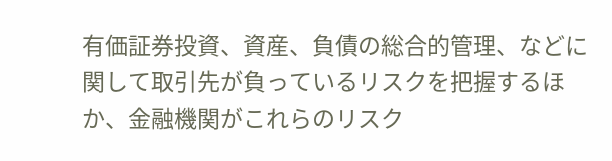有価証券投資、資産、負債の総合的管理、などに関して取引先が負っているリスクを把握するほか、金融機関がこれらのリスク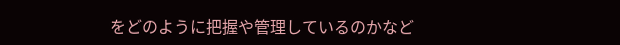をどのように把握や管理しているのかなど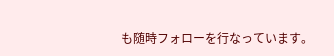も随時フォローを行なっています。